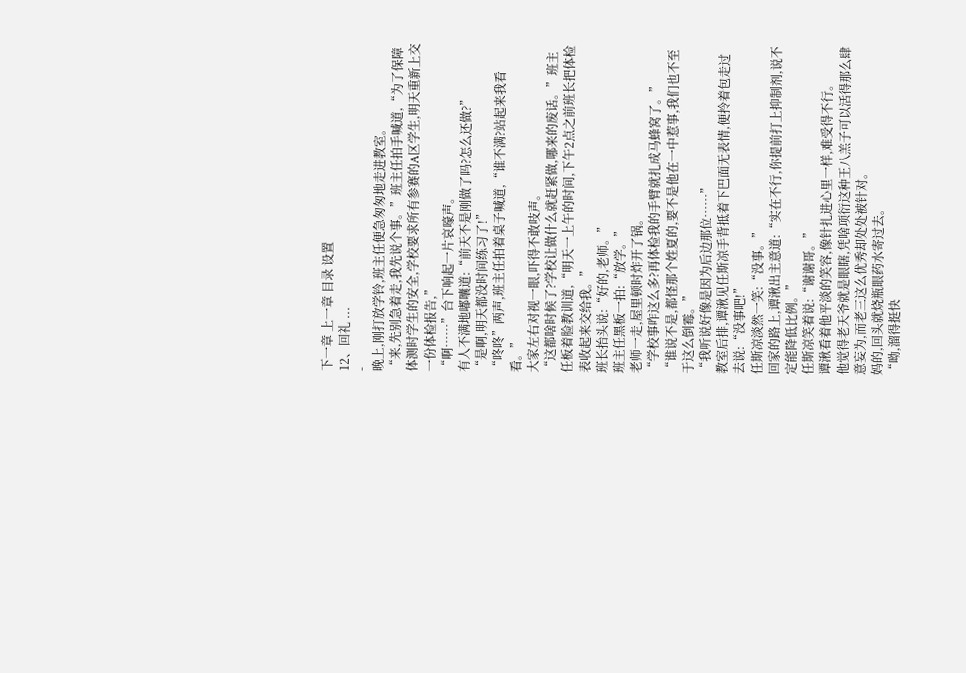下一章 上一章 目录 设置
12、回礼 ...
-
晚上,刚打放学铃,班主任便急匆匆地走进教室。
“来,先别急着走,我先说个事。”班主任拍手喊道,“为了保障体测时学生的安全,学校要求所有参赛的A区学生,明天重新上交一份体检报告,”
“啊……”台下响起一片哀嚎声。
有人不满地嘟囔道:“前天不是刚做了吗?怎么还做?”
“是啊,明天都没时间练习了!”
“咚咚”两声,班主任拍着桌子喊道,“谁不满?站起来我看看。”
大家左右对视一眼,吓得不敢吱声。
“这都啥时候了?学校让做什么就赶紧做,哪来的废话。”班主任板着脸教训道,“明天一上午的时间,下午2点之前班长把体检表收起来交给我。”
班长抬头说:“好的,老师。”
班主任黑板一拍:“放学。”
老师一走,屋里顿时炸开了锅。
“学校事咋这么多?再体检我的手臂就扎成马蜂窝了。”
“谁说不是,都怪那个姓夏的,要不是他在一中惹事,我们也不至于这么倒霉。”
“我听说好像是因为后边那位……”
教室后排,谭湫见任斯凉手背抵着下巴面无表情,便拎着包走过去说:“没事吧!”
任斯凉淡然一笑:“没事。”
回家的路上,谭湫出主意道:“实在不行,你提前打上抑制剂,说不定能降低比例。”
任斯凉笑着说:“谢谢哥。”
谭湫看着他平淡的笑容,像针扎进心里一样,难受得不行。
他觉得老天爷就是眼瞎,凭啥项衍这种王八羔子可以活得那么肆意妄为,而老三这么优秀却处处被针对。
妈的,回头就烧瓶眼药水寄过去。
“呦,溜得挺快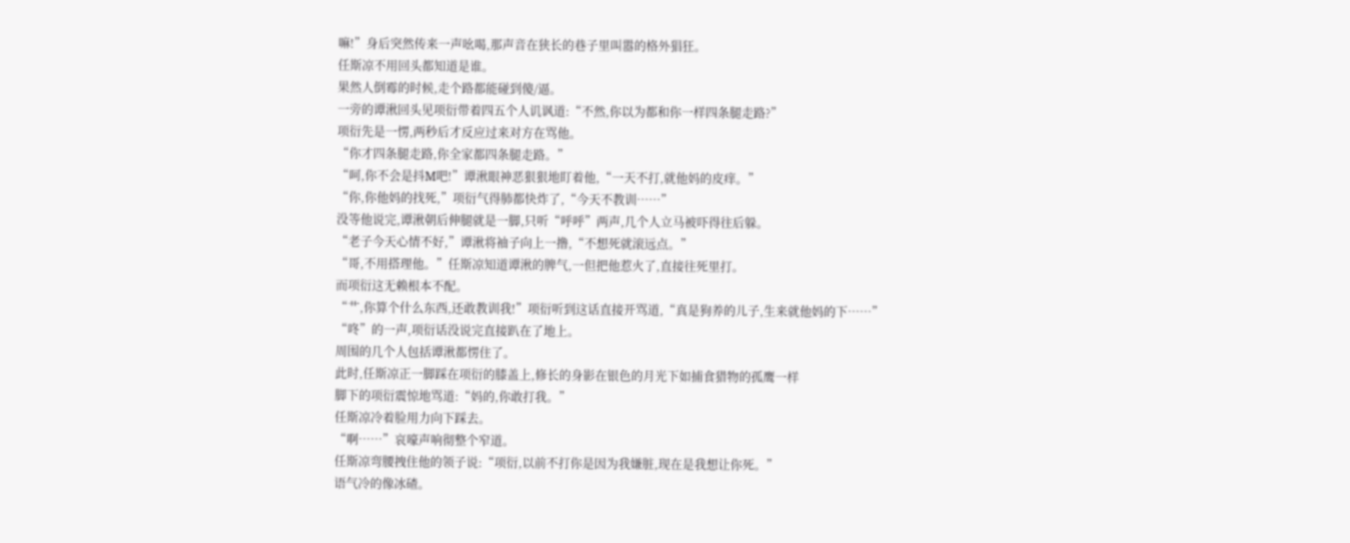嘛!”身后突然传来一声吆喝,那声音在狭长的巷子里叫嚣的格外猖狂。
任斯凉不用回头都知道是谁。
果然人倒霉的时候,走个路都能碰到傻/逼。
一旁的谭湫回头见项衍带着四五个人讥讽道:“不然,你以为都和你一样四条腿走路?”
项衍先是一愣,两秒后才反应过来对方在骂他。
“你才四条腿走路,你全家都四条腿走路。”
“呵,你不会是抖M吧!”谭湫眼神恶狠狠地盯着他,“一天不打,就他妈的皮痒。”
“你,你他妈的找死,”项衍气得肺都快炸了,“今天不教训……”
没等他说完,谭湫朝后伸腿就是一脚,只听“呼呼”两声,几个人立马被吓得往后躲。
“老子今天心情不好,”谭湫将袖子向上一撸,“不想死就滚远点。”
“哥,不用搭理他。”任斯凉知道谭湫的脾气,一但把他惹火了,直接往死里打。
而项衍这无赖根本不配。
“艹,你算个什么东西,还敢教训我!”项衍听到这话直接开骂道,“真是狗养的儿子,生来就他妈的下……”
“咚”的一声,项衍话没说完直接趴在了地上。
周围的几个人包括谭湫都愣住了。
此时,任斯凉正一脚踩在项衍的膝盖上,修长的身影在银色的月光下如捕食猎物的孤鹰一样
脚下的项衍震惊地骂道:“妈的,你敢打我。”
任斯凉冷着脸用力向下踩去。
“啊……”哀嚎声响彻整个窄道。
任斯凉弯腰拽住他的领子说:“项衍,以前不打你是因为我嫌脏,现在是我想让你死。”
语气冷的像冰碴。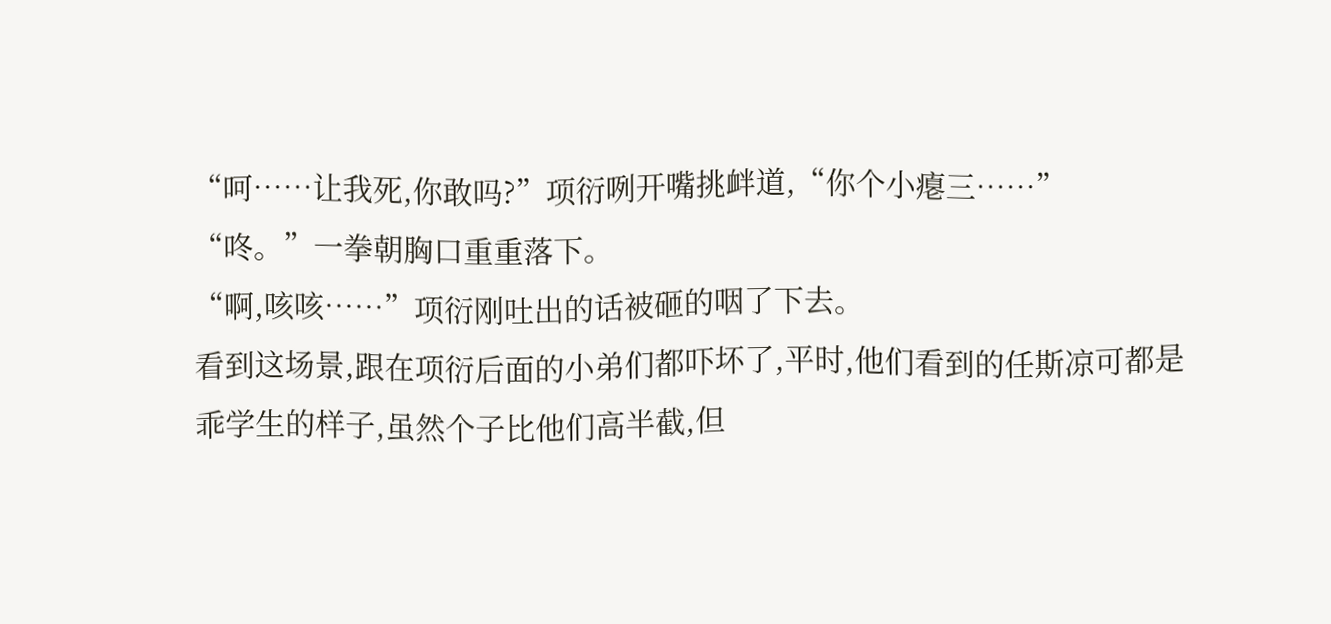“呵……让我死,你敢吗?”项衍咧开嘴挑衅道,“你个小瘪三……”
“咚。”一拳朝胸口重重落下。
“啊,咳咳……”项衍刚吐出的话被砸的咽了下去。
看到这场景,跟在项衍后面的小弟们都吓坏了,平时,他们看到的任斯凉可都是乖学生的样子,虽然个子比他们高半截,但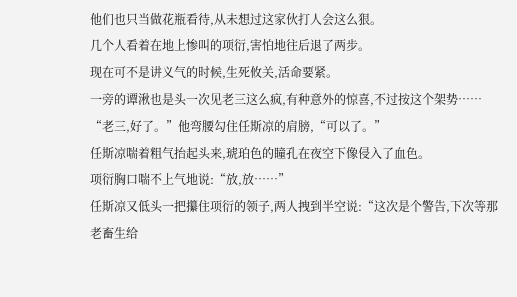他们也只当做花瓶看待,从未想过这家伙打人会这么狠。
几个人看着在地上惨叫的项衍,害怕地往后退了两步。
现在可不是讲义气的时候,生死攸关,活命要紧。
一旁的谭湫也是头一次见老三这么疯,有种意外的惊喜,不过按这个架势……
“老三,好了。”他弯腰勾住任斯凉的肩膀,“可以了。”
任斯凉喘着粗气抬起头来,琥珀色的瞳孔在夜空下像侵入了血色。
项衍胸口喘不上气地说:“放,放……”
任斯凉又低头一把攥住项衍的领子,两人拽到半空说:“这次是个警告,下次等那老畜生给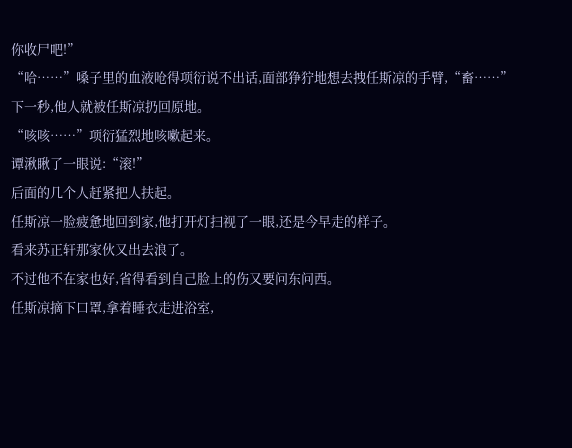你收尸吧!”
“哈……”嗓子里的血液呛得项衍说不出话,面部狰狞地想去拽任斯凉的手臂,“畜……”
下一秒,他人就被任斯凉扔回原地。
“咳咳……”项衍猛烈地咳嗽起来。
谭湫瞅了一眼说:“滚!”
后面的几个人赶紧把人扶起。
任斯凉一脸疲惫地回到家,他打开灯扫视了一眼,还是今早走的样子。
看来苏正轩那家伙又出去浪了。
不过他不在家也好,省得看到自己脸上的伤又要问东问西。
任斯凉摘下口罩,拿着睡衣走进浴室,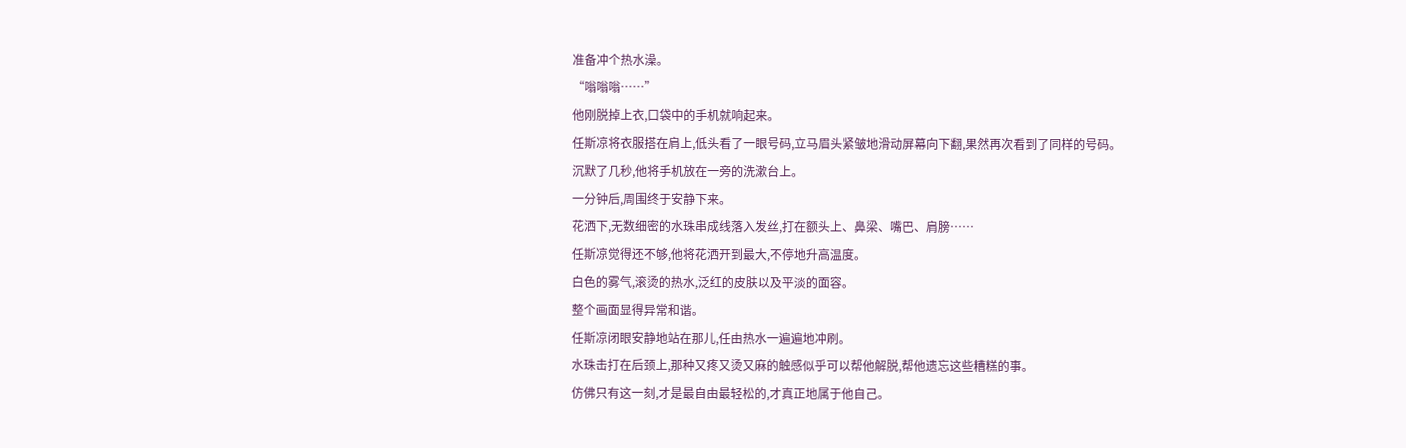准备冲个热水澡。
“嗡嗡嗡……”
他刚脱掉上衣,口袋中的手机就响起来。
任斯凉将衣服搭在肩上,低头看了一眼号码,立马眉头紧皱地滑动屏幕向下翻,果然再次看到了同样的号码。
沉默了几秒,他将手机放在一旁的洗漱台上。
一分钟后,周围终于安静下来。
花洒下,无数细密的水珠串成线落入发丝,打在额头上、鼻梁、嘴巴、肩膀……
任斯凉觉得还不够,他将花洒开到最大,不停地升高温度。
白色的雾气,滚烫的热水,泛红的皮肤以及平淡的面容。
整个画面显得异常和谐。
任斯凉闭眼安静地站在那儿,任由热水一遍遍地冲刷。
水珠击打在后颈上,那种又疼又烫又麻的触感似乎可以帮他解脱,帮他遗忘这些糟糕的事。
仿佛只有这一刻,才是最自由最轻松的,才真正地属于他自己。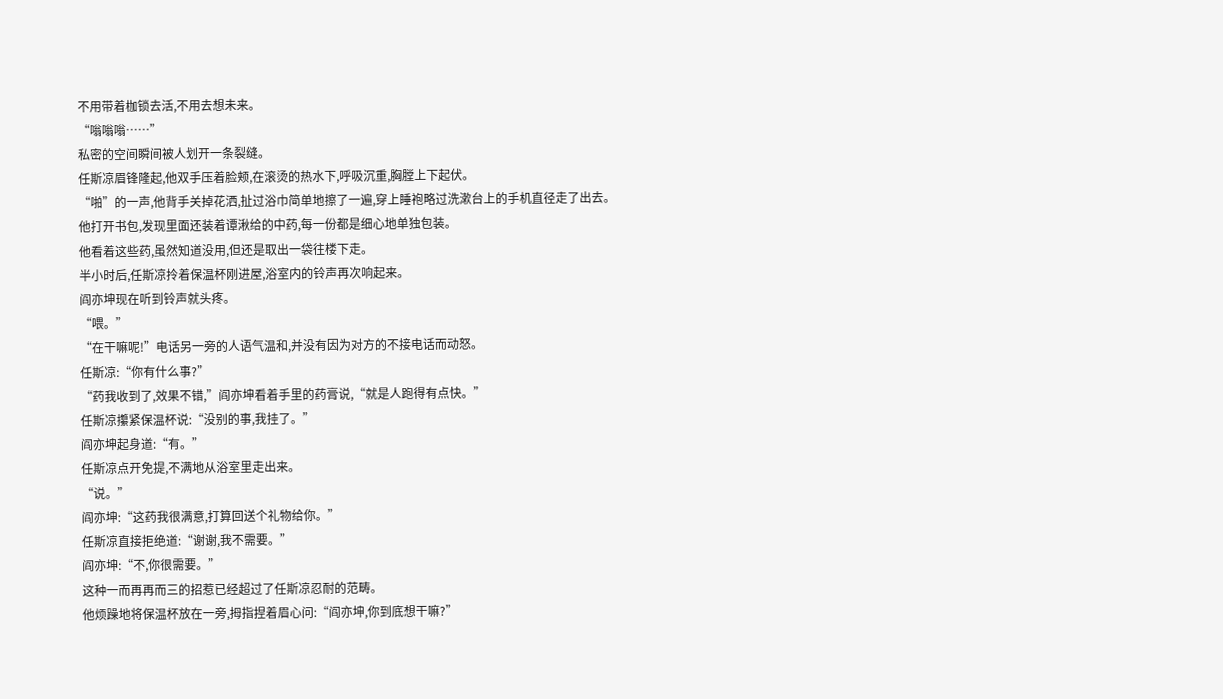不用带着枷锁去活,不用去想未来。
“嗡嗡嗡……”
私密的空间瞬间被人划开一条裂缝。
任斯凉眉锋隆起,他双手压着脸颊,在滚烫的热水下,呼吸沉重,胸膛上下起伏。
“啪”的一声,他背手关掉花洒,扯过浴巾简单地擦了一遍,穿上睡袍略过洗漱台上的手机直径走了出去。
他打开书包,发现里面还装着谭湫给的中药,每一份都是细心地单独包装。
他看着这些药,虽然知道没用,但还是取出一袋往楼下走。
半小时后,任斯凉拎着保温杯刚进屋,浴室内的铃声再次响起来。
阎亦坤现在听到铃声就头疼。
“喂。”
“在干嘛呢!”电话另一旁的人语气温和,并没有因为对方的不接电话而动怒。
任斯凉:“你有什么事?”
“药我收到了,效果不错,”阎亦坤看着手里的药膏说,“就是人跑得有点快。”
任斯凉攥紧保温杯说:“没别的事,我挂了。”
阎亦坤起身道:“有。”
任斯凉点开免提,不满地从浴室里走出来。
“说。”
阎亦坤:“这药我很满意,打算回送个礼物给你。”
任斯凉直接拒绝道:“谢谢,我不需要。”
阎亦坤:“不,你很需要。”
这种一而再再而三的招惹已经超过了任斯凉忍耐的范畴。
他烦躁地将保温杯放在一旁,拇指捏着眉心问:“阎亦坤,你到底想干嘛?”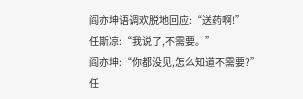阎亦坤语调欢脱地回应:“送药啊!”
任斯凉:“我说了,不需要。”
阎亦坤:“你都没见,怎么知道不需要?”
任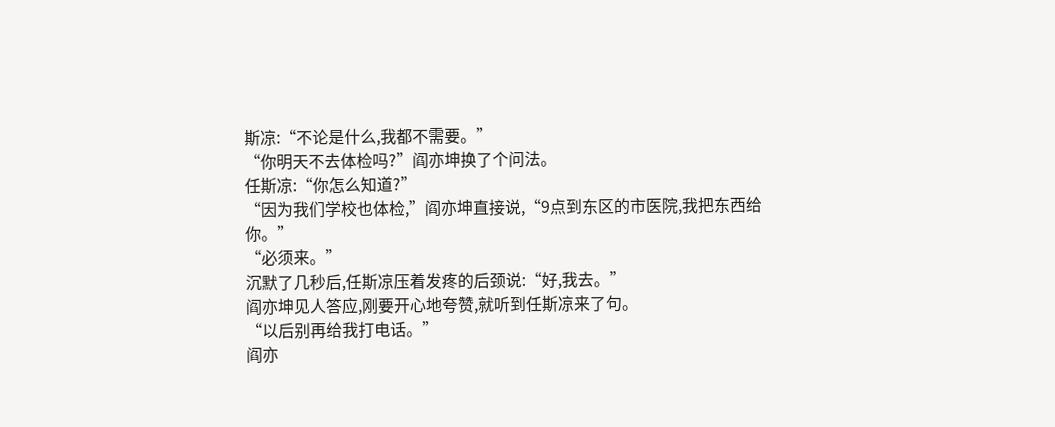斯凉:“不论是什么,我都不需要。”
“你明天不去体检吗?”阎亦坤换了个问法。
任斯凉:“你怎么知道?”
“因为我们学校也体检,”阎亦坤直接说,“9点到东区的市医院,我把东西给你。”
“必须来。”
沉默了几秒后,任斯凉压着发疼的后颈说:“好,我去。”
阎亦坤见人答应,刚要开心地夸赞,就听到任斯凉来了句。
“以后别再给我打电话。”
阎亦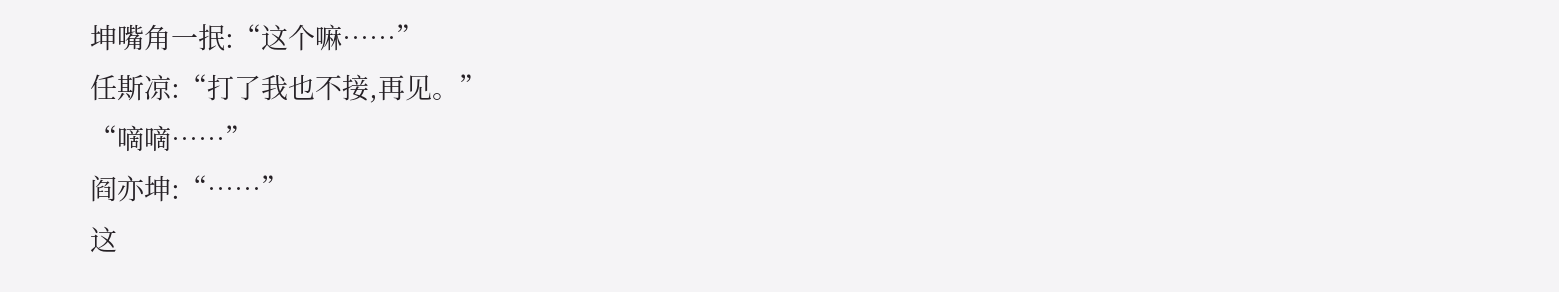坤嘴角一抿:“这个嘛……”
任斯凉:“打了我也不接,再见。”
“嘀嘀……”
阎亦坤:“……”
这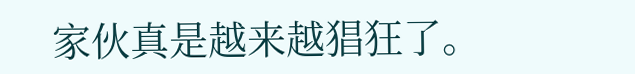家伙真是越来越猖狂了。